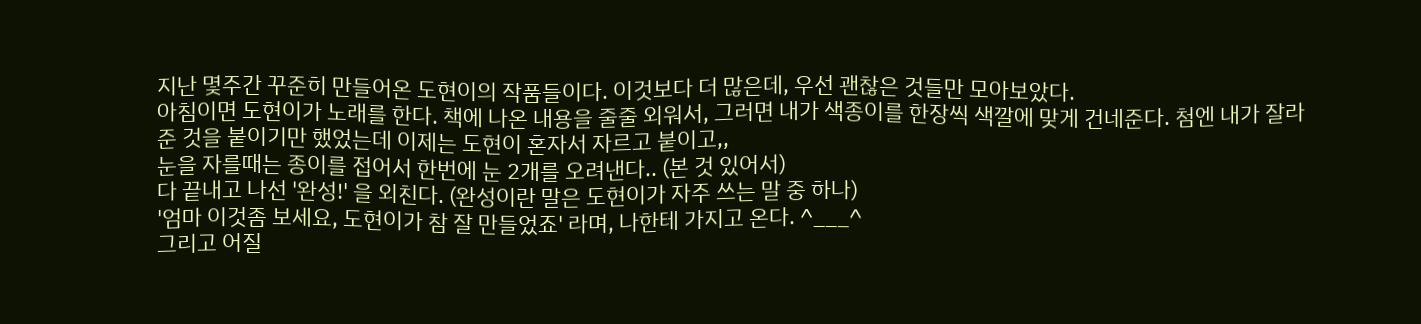지난 몇주간 꾸준히 만들어온 도현이의 작품들이다. 이것보다 더 많은데, 우선 괜찮은 것들만 모아보았다.
아침이면 도현이가 노래를 한다. 책에 나온 내용을 줄줄 외워서, 그러면 내가 색종이를 한장씩 색깔에 맞게 건네준다. 첨엔 내가 잘라준 것을 붙이기만 했었는데 이제는 도현이 혼자서 자르고 붙이고,,
눈을 자를때는 종이를 접어서 한번에 눈 2개를 오려낸다.. (본 것 있어서)
다 끝내고 나선 '완성!' 을 외친다. (완성이란 말은 도현이가 자주 쓰는 말 중 하나)
'엄마 이것좀 보세요, 도현이가 참 잘 만들었죠' 라며, 나한테 가지고 온다. ^___^
그리고 어질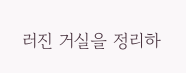러진 거실을 정리하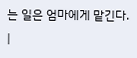는 일은 엄마에게 맡긴다.
|